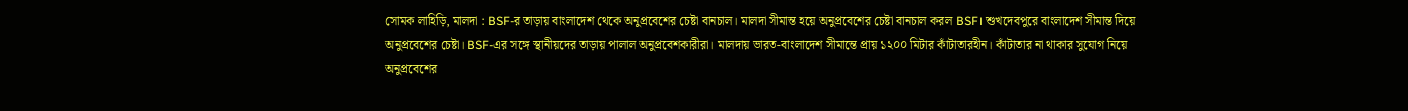সোমক লাহিড়ি, মালদা : BSF-র তাড়ায় বাংলাদেশ থেকে অনুপ্রবেশের চেষ্টা বানচাল। মালদা সীমান্ত হয়ে অনুপ্রবেশের চেষ্টা বানচাল করল BSF। শুখদেবপুরে বাংলাদেশ সীমান্ত দিয়ে অনুপ্রবেশের চেষ্টা। BSF-এর সঙ্গে স্থানীয়দের তাড়ায় পালাল অনুপ্রবেশকারীরা। মালদায় ভারত-বাংলাদেশ সীমান্তে প্রায় ১২০০ মিটার কাঁটাতারহীন। কাঁটাতার না থাকার সুযোগ নিয়ে অনুপ্রবেশের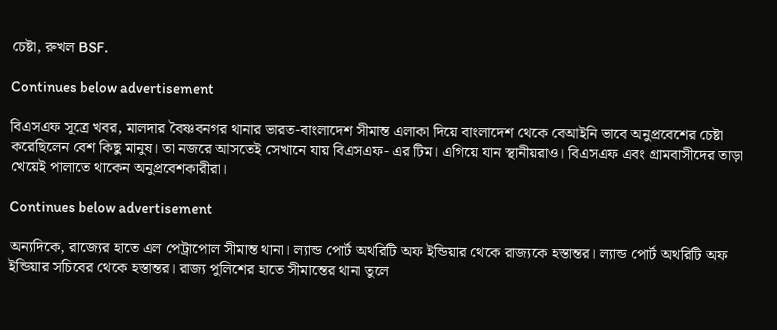চেষ্টা, রুখল BSF.

Continues below advertisement

বিএসএফ সূত্রে খবর, মালদার বৈষ্ণবনগর থানার ভারত-বাংলাদেশ সীমান্ত এলাকা দিয়ে বাংলাদেশ থেকে বেআইনি ভাবে অনুপ্রবেশের চেষ্টা করেছিলেন বেশ কিছু মানুষ। তা নজরে আসতেই সেখানে যায় বিএসএফ- এর টিম। এগিয়ে যান স্থানীয়রাও। বিএসএফ এবং গ্রামবাসীদের তাড়া খেয়েই পালাতে থাকেন অনুপ্রবেশকারীরা।

Continues below advertisement

অন্যদিকে, রাজ্যের হাতে এল পেট্রাপোল সীমান্ত থানা। ল্যান্ড পোর্ট অথরিটি অফ ইন্ডিয়ার থেকে রাজ্যকে হস্তান্তর। ল্যান্ড পোর্ট অথরিটি অফ ইন্ডিয়ার সচিবের থেকে হস্তান্তর। রাজ্য পুলিশের হাতে সীমান্তের থানা তুলে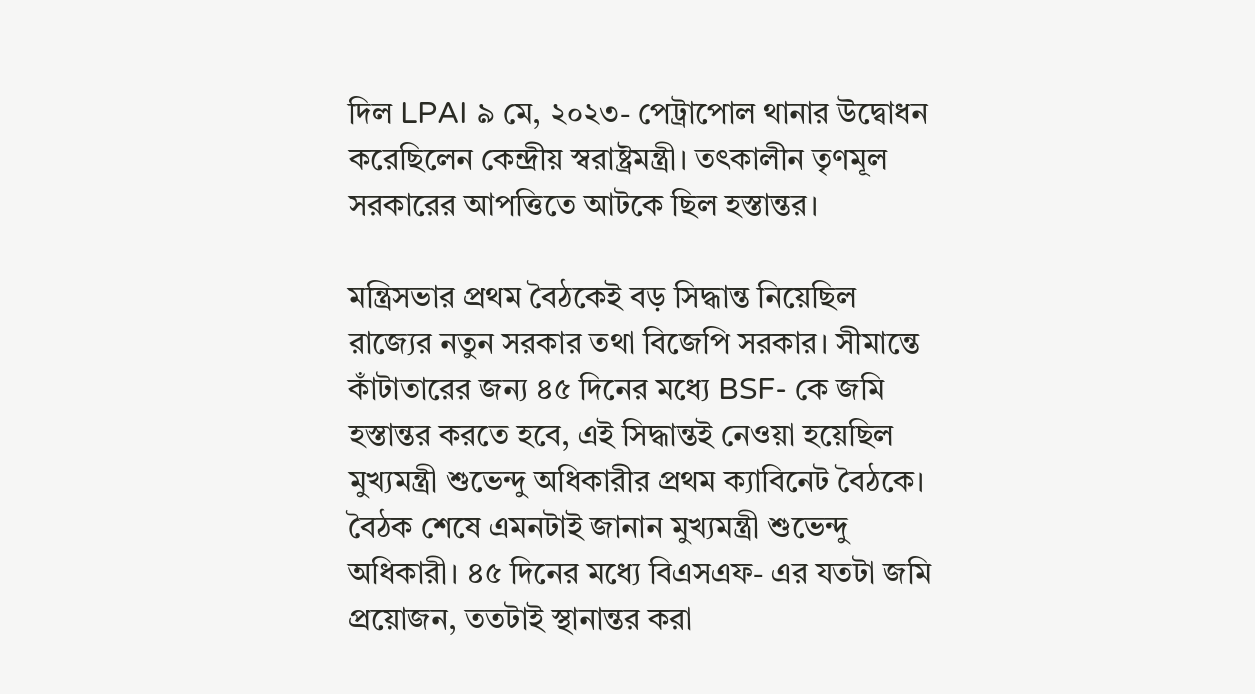দিল LPAI ৯ মে, ২০২৩- পেট্রাপোল থানার উদ্বোধন করেছিলেন কেন্দ্রীয় স্বরাষ্ট্রমন্ত্রী। তৎকালীন তৃণমূল সরকারের আপত্তিতে আটকে ছিল হস্তান্তর।

মন্ত্রিসভার প্রথম বৈঠকেই বড় সিদ্ধান্ত নিয়েছিল রাজ্যের নতুন সরকার তথা বিজেপি সরকার। সীমান্তে কাঁটাতারের জন্য ৪৫ দিনের মধ্যে BSF- কে জমি হস্তান্তর করতে হবে, এই সিদ্ধান্তই নেওয়া হয়েছিল মুখ্যমন্ত্রী শুভেন্দু অধিকারীর প্রথম ক্যাবিনেট বৈঠকে। বৈঠক শেষে এমনটাই জানান মুখ্যমন্ত্রী শুভেন্দু অধিকারী। ৪৫ দিনের মধ্যে বিএসএফ- এর যতটা জমি প্রয়োজন, ততটাই স্থানান্তর করা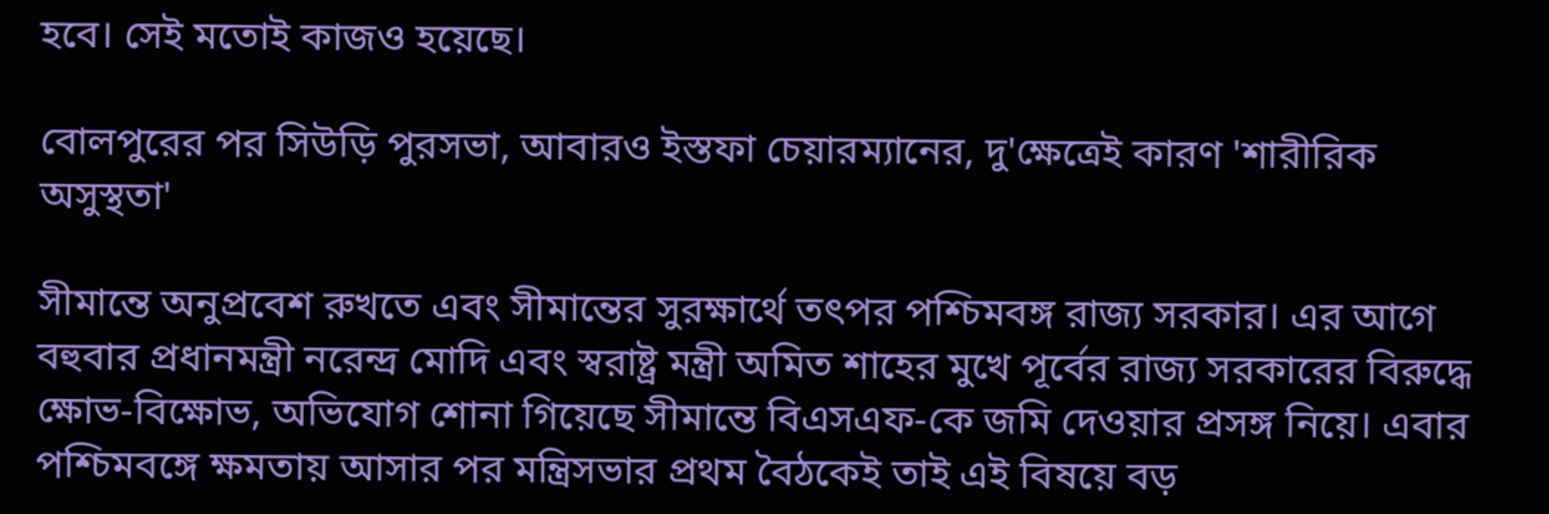হবে। সেই মতোই কাজও হয়েছে।

বোলপুরের পর সিউড়ি পুরসভা, আবারও ইস্তফা চেয়ারম্যানের, দু'ক্ষেত্রেই কারণ 'শারীরিক অসুস্থতা'

সীমান্তে অনুপ্রবেশ রুখতে এবং সীমান্তের সুরক্ষার্থে তৎপর পশ্চিমবঙ্গ রাজ্য সরকার। এর আগে বহুবার প্রধানমন্ত্রী নরেন্দ্র মোদি এবং স্বরাষ্ট্র মন্ত্রী অমিত শাহের মুখে পূর্বের রাজ্য সরকারের বিরুদ্ধে ক্ষোভ-বিক্ষোভ, অভিযোগ শোনা গিয়েছে সীমান্তে বিএসএফ-কে জমি দেওয়ার প্রসঙ্গ নিয়ে। এবার পশ্চিমবঙ্গে ক্ষমতায় আসার পর মন্ত্রিসভার প্রথম বৈঠকেই তাই এই বিষয়ে বড়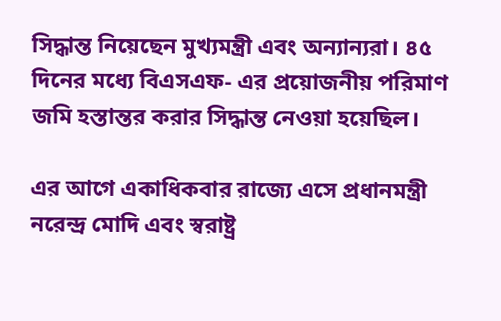সিদ্ধান্ত নিয়েছেন মুখ্যমন্ত্রী এবং অন্যান্যরা। ৪৫ দিনের মধ্যে বিএসএফ- এর প্রয়োজনীয় পরিমাণ জমি হস্তান্তর করার সিদ্ধান্ত নেওয়া হয়েছিল।

এর আগে একাধিকবার রাজ্যে এসে প্রধানমন্ত্রী নরেন্দ্র মোদি এবং স্বরাষ্ট্র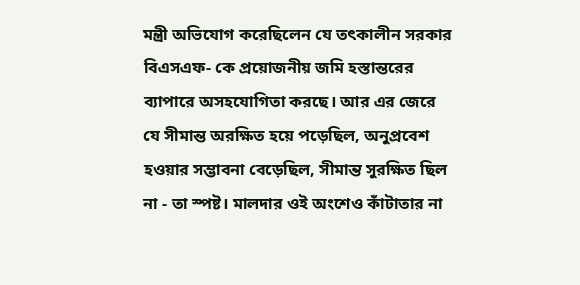মন্ত্রী অভিযোগ করেছিলেন যে তৎকালীন সরকার বিএসএফ- কে প্রয়োজনীয় জমি হস্তান্তরের ব্যাপারে অসহযোগিতা করছে। আর এর জেরে যে সীমান্ত অরক্ষিত হয়ে পড়েছিল, অনুপ্রবেশ হওয়ার সম্ভাবনা বেড়েছিল, সীমান্ত সুরক্ষিত ছিল না - তা স্পষ্ট। মালদার ওই অংশেও কাঁটাতার না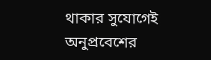থাকার সুযোগেই অনুপ্রবেশের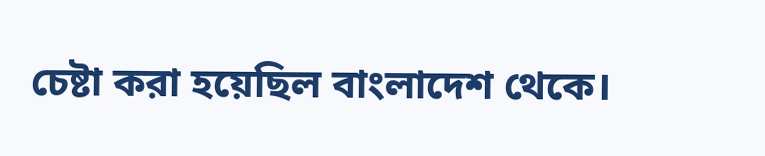চেষ্টা করা হয়েছিল বাংলাদেশ থেকে।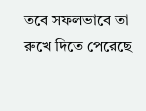তবে সফলভাবে তা রুখে দিতে পেরেছে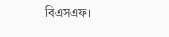বিএসএফ।